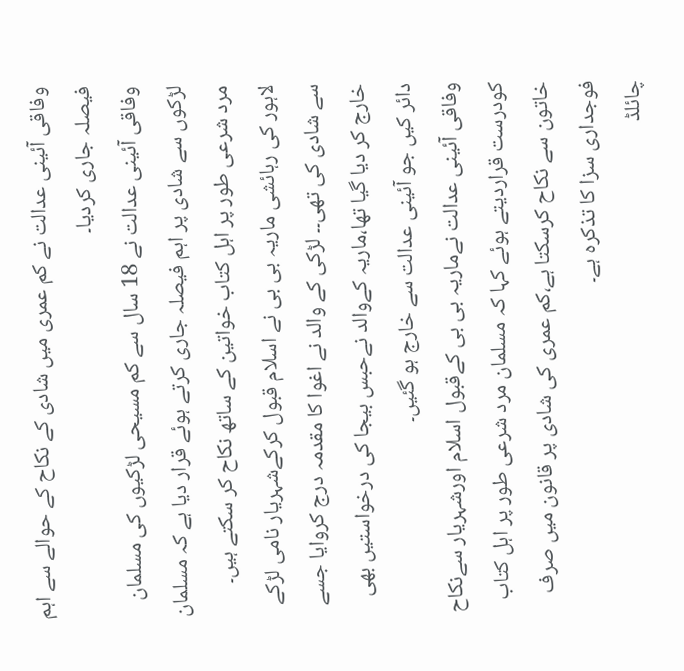وفاقی آئینی عدالت نے کم عمری میں شادی کے نکاح کے حوالے سے اہم فیصلہ جاری کردیا۔
وفاقی آئینی عدالت نے 18 سال سے کم مسیحی لڑکیوں کی مسلمان لڑکوں سے شادی پر اہم فیصلہ جاری کرتے ہوئے قرار دیا ہے کہ مسلمان مرد شرعی طور پر اہل کتاب خواتین کے ساتھ نکاح کر سکتے ہیں۔
لاہور کی رہائشی ماریہ بی بی نے اسلام قبول کرکےشہریار نامی لڑکے سے شادی کی تھی۔۔ لڑکی کے والد نے اغوا کا مقدمہ درج کروایا جسے خارج کر دیا گیا تھا،ماریہ کےوالد نےحبس بیجا کی درخواستیں بھی دائر کیں جو آئینی عدالت سے خارج ہو گئیں۔
وفاقی آئینی عدالت نےماریہ بی بی کےقبول اسلام اورشہریار سےنکاح کودرست قراردیتے ہوئے کہا کہ مسلمان مرد شرعی طور پر اہل کتاب خاتون سے نکاح کرسکتا ہے،کم عمری کی شادی پر قانون میں صرف فوجداری سزا کا تذکرہ ہے۔
چائلڈ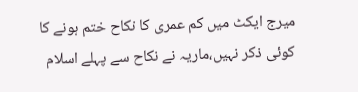میرج ایکٹ میں کم عمری کا نکاح ختم ہونے کا کوئی ذکر نہیں،ماریہ نے نکاح سے پہلے اسلام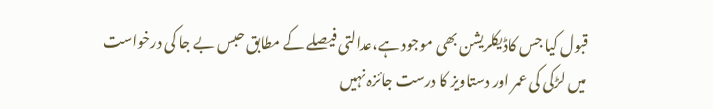قبول کیا جس کاڈیکلریشن بھی موجود ہے،عدالتی فیصلے کے مطابق حبس بے جا کی درخواست میں لڑکی کی عمر اور دستاویز کا درست جائزہ نہیں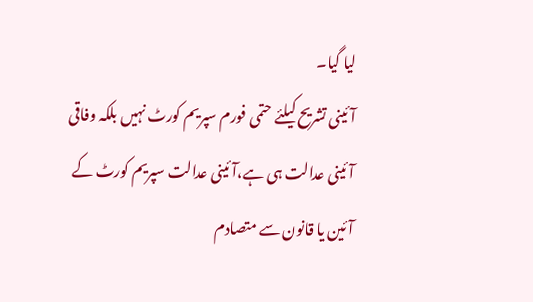لیا گیا۔
آئینی تشریح کیلئے حتمی فورم سپریم کورٹ نہیں بلکہ وفاقی آئینی عدالت ہی ہے،آئینی عدالت سپریم کورٹ کے آئین یا قانون سے متصادم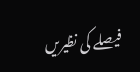فیصلے کی نظیریں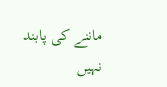ماننے کی پابند نہیں